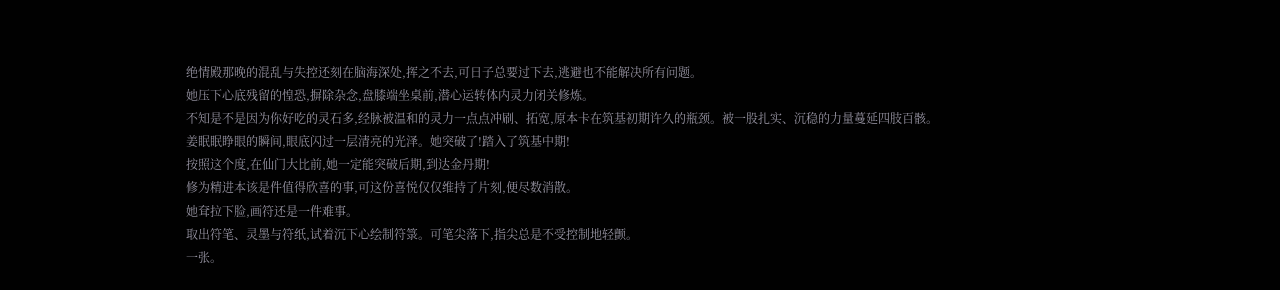绝情殿那晚的混乱与失控还刻在脑海深处,挥之不去,可日子总要过下去,逃避也不能解决所有问题。
她压下心底残留的惶恐,摒除杂念,盘膝端坐桌前,潜心运转体内灵力闭关修炼。
不知是不是因为你好吃的灵石多,经脉被温和的灵力一点点冲刷、拓宽,原本卡在筑基初期许久的瓶颈。被一股扎实、沉稳的力量蔓延四肢百骸。
姜眠眠睁眼的瞬间,眼底闪过一层清亮的光泽。她突破了!踏入了筑基中期!
按照这个度,在仙门大比前,她一定能突破后期,到达金丹期!
修为精进本该是件值得欣喜的事,可这份喜悦仅仅维持了片刻,便尽数消散。
她耷拉下脸,画符还是一件难事。
取出符笔、灵墨与符纸,试着沉下心绘制符箓。可笔尖落下,指尖总是不受控制地轻颤。
一张。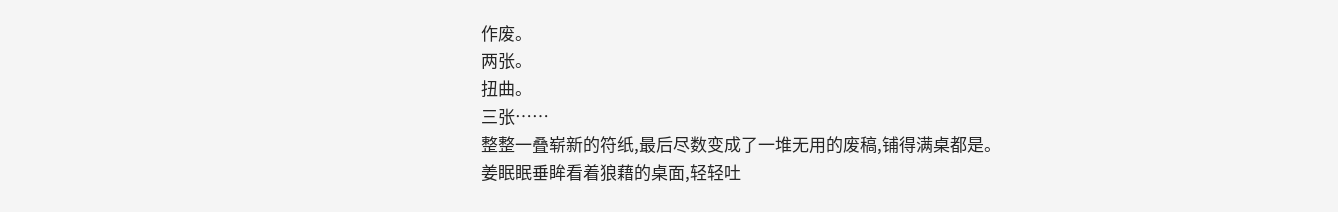作废。
两张。
扭曲。
三张……
整整一叠崭新的符纸,最后尽数变成了一堆无用的废稿,铺得满桌都是。
姜眠眠垂眸看着狼藉的桌面,轻轻吐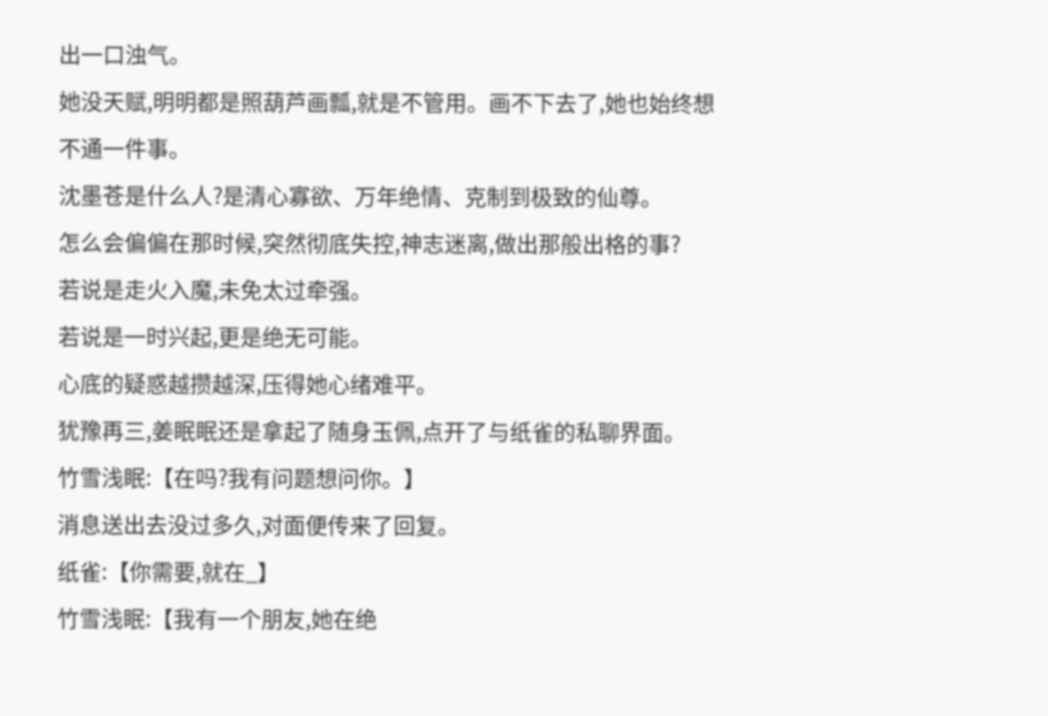出一口浊气。
她没天赋,明明都是照葫芦画瓢,就是不管用。画不下去了,她也始终想不通一件事。
沈墨苍是什么人?是清心寡欲、万年绝情、克制到极致的仙尊。
怎么会偏偏在那时候,突然彻底失控,神志迷离,做出那般出格的事?
若说是走火入魔,未免太过牵强。
若说是一时兴起,更是绝无可能。
心底的疑惑越攒越深,压得她心绪难平。
犹豫再三,姜眠眠还是拿起了随身玉佩,点开了与纸雀的私聊界面。
竹雪浅眠:【在吗?我有问题想问你。】
消息送出去没过多久,对面便传来了回复。
纸雀:【你需要,就在_】
竹雪浅眠:【我有一个朋友,她在绝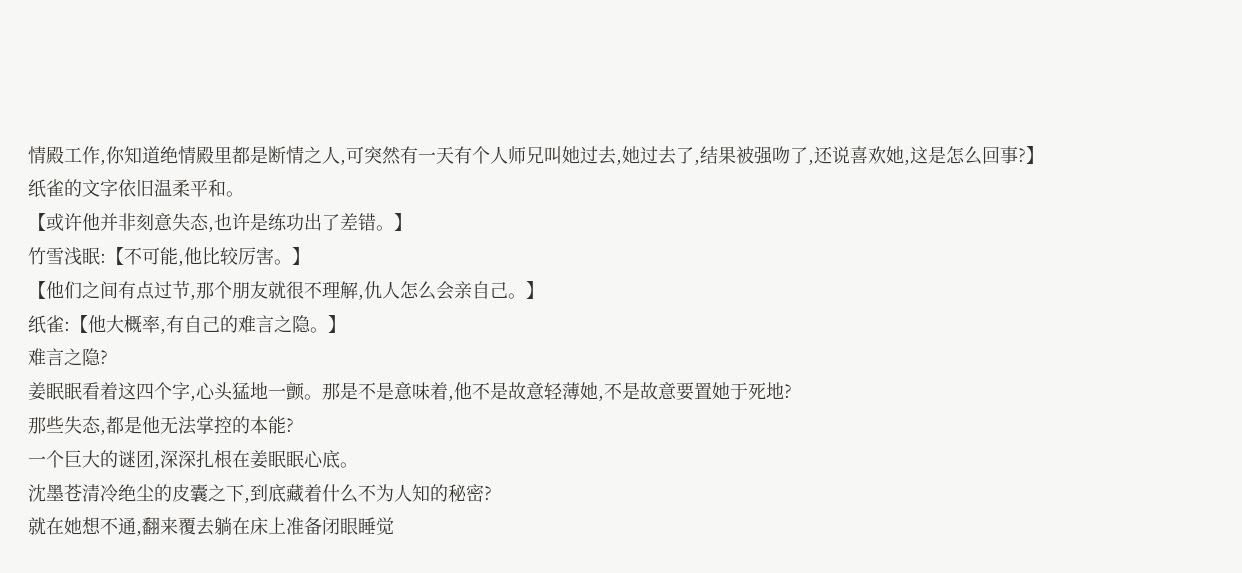情殿工作,你知道绝情殿里都是断情之人,可突然有一天有个人师兄叫她过去,她过去了,结果被强吻了,还说喜欢她,这是怎么回事?】
纸雀的文字依旧温柔平和。
【或许他并非刻意失态,也许是练功出了差错。】
竹雪浅眠:【不可能,他比较厉害。】
【他们之间有点过节,那个朋友就很不理解,仇人怎么会亲自己。】
纸雀:【他大概率,有自己的难言之隐。】
难言之隐?
姜眠眠看着这四个字,心头猛地一颤。那是不是意味着,他不是故意轻薄她,不是故意要置她于死地?
那些失态,都是他无法掌控的本能?
一个巨大的谜团,深深扎根在姜眠眠心底。
沈墨苍清冷绝尘的皮囊之下,到底藏着什么不为人知的秘密?
就在她想不通,翻来覆去躺在床上准备闭眼睡觉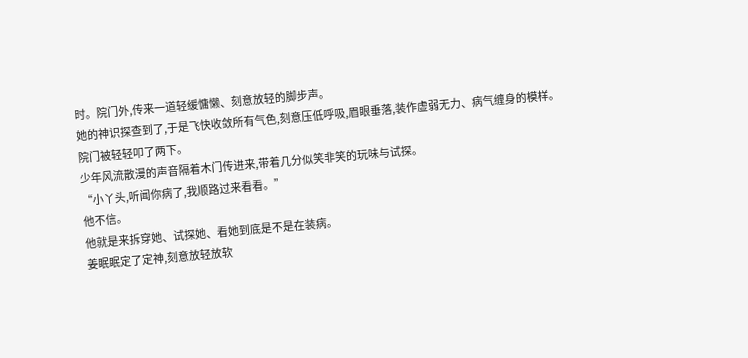时。院门外,传来一道轻缓慵懒、刻意放轻的脚步声。
她的神识探查到了,于是飞快收敛所有气色,刻意压低呼吸,眉眼垂落,装作虚弱无力、病气缠身的模样。
院门被轻轻叩了两下。
少年风流散漫的声音隔着木门传进来,带着几分似笑非笑的玩味与试探。
“小丫头,听闻你病了,我顺路过来看看。”
他不信。
他就是来拆穿她、试探她、看她到底是不是在装病。
姜眠眠定了定神,刻意放轻放软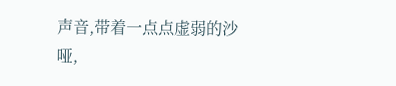声音,带着一点点虚弱的沙哑,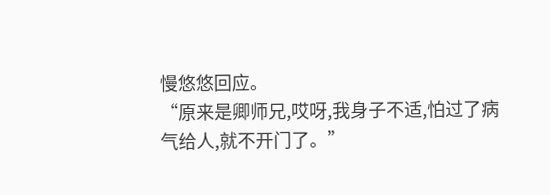慢悠悠回应。
“原来是卿师兄,哎呀,我身子不适,怕过了病气给人,就不开门了。”